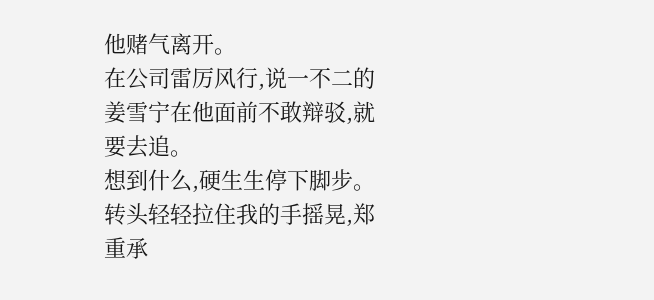他赌气离开。
在公司雷厉风行,说一不二的姜雪宁在他面前不敢辩驳,就要去追。
想到什么,硬生生停下脚步。
转头轻轻拉住我的手摇晃,郑重承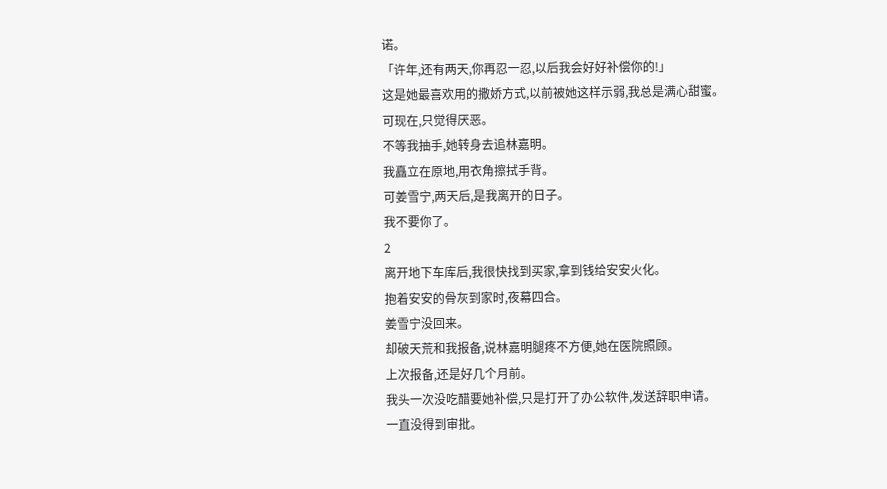诺。
「许年,还有两天,你再忍一忍,以后我会好好补偿你的!」
这是她最喜欢用的撒娇方式,以前被她这样示弱,我总是满心甜蜜。
可现在,只觉得厌恶。
不等我抽手,她转身去追林嘉明。
我矗立在原地,用衣角擦拭手背。
可姜雪宁,两天后,是我离开的日子。
我不要你了。
2
离开地下车库后,我很快找到买家,拿到钱给安安火化。
抱着安安的骨灰到家时,夜幕四合。
姜雪宁没回来。
却破天荒和我报备,说林嘉明腿疼不方便,她在医院照顾。
上次报备,还是好几个月前。
我头一次没吃醋要她补偿,只是打开了办公软件,发送辞职申请。
一直没得到审批。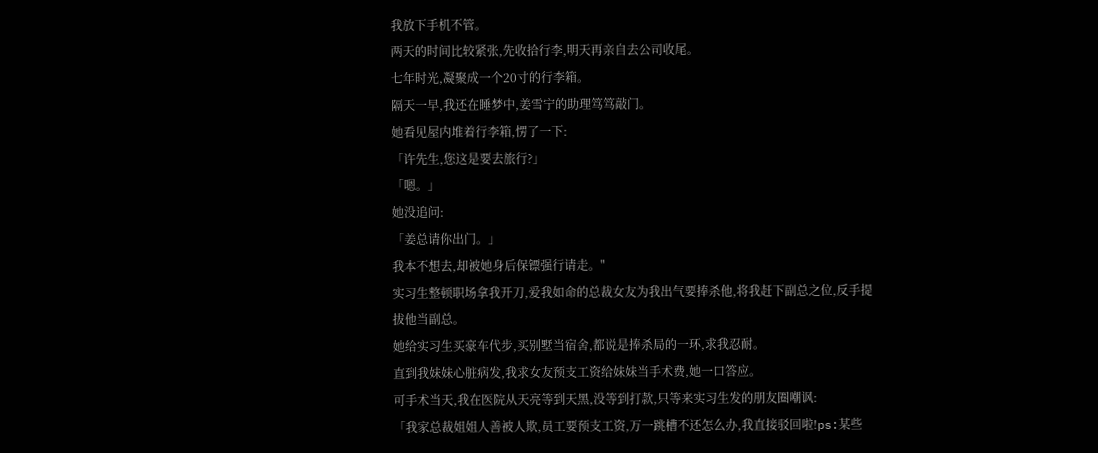我放下手机不管。
两天的时间比较紧张,先收拾行李,明天再亲自去公司收尾。
七年时光,凝聚成一个20寸的行李箱。
隔天一早,我还在睡梦中,姜雪宁的助理笃笃敲门。
她看见屋内堆着行李箱,愣了一下:
「许先生,您这是要去旅行?」
「嗯。」
她没追问:
「姜总请你出门。」
我本不想去,却被她身后保镖强行请走。"
实习生整顿职场拿我开刀,爱我如命的总裁女友为我出气要捧杀他,将我赶下副总之位,反手提拔他当副总。
她给实习生买豪车代步,买别墅当宿舍,都说是捧杀局的一环,求我忍耐。
直到我妹妹心脏病发,我求女友预支工资给妹妹当手术费,她一口答应。
可手术当天,我在医院从天亮等到天黑,没等到打款,只等来实习生发的朋友圈嘲讽:
「我家总裁姐姐人善被人欺,员工要预支工资,万一跳槽不还怎么办,我直接驳回啦!ps:某些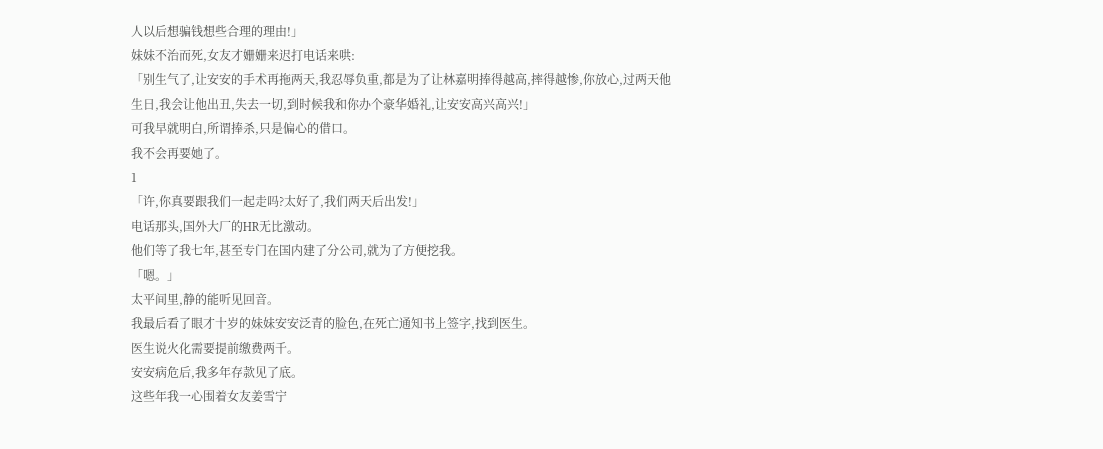人以后想骗钱想些合理的理由!」
妹妹不治而死,女友才姗姗来迟打电话来哄:
「别生气了,让安安的手术再拖两天,我忍辱负重,都是为了让林嘉明捧得越高,摔得越惨,你放心,过两天他生日,我会让他出丑,失去一切,到时候我和你办个豪华婚礼,让安安高兴高兴!」
可我早就明白,所谓捧杀,只是偏心的借口。
我不会再要她了。
1
「许,你真要跟我们一起走吗?太好了,我们两天后出发!」
电话那头,国外大厂的HR无比激动。
他们等了我七年,甚至专门在国内建了分公司,就为了方便挖我。
「嗯。」
太平间里,静的能听见回音。
我最后看了眼才十岁的妹妹安安泛青的脸色,在死亡通知书上签字,找到医生。
医生说火化需要提前缴费两千。
安安病危后,我多年存款见了底。
这些年我一心围着女友姜雪宁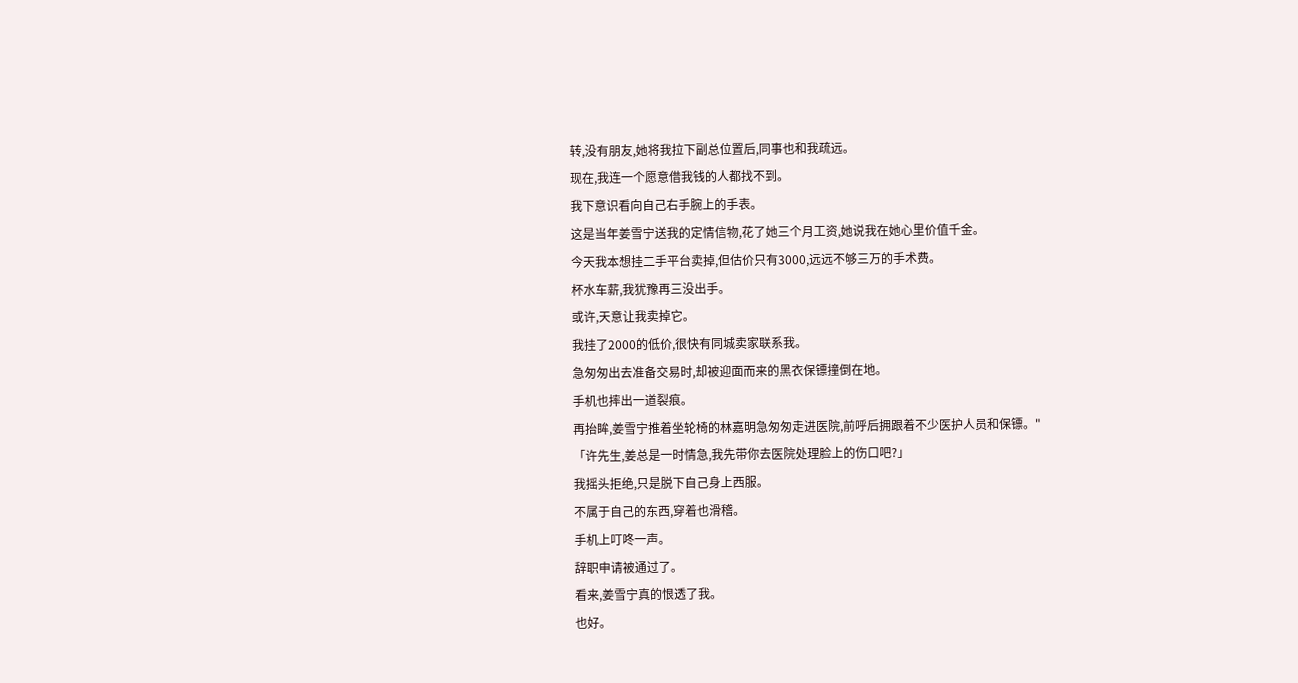转,没有朋友,她将我拉下副总位置后,同事也和我疏远。
现在,我连一个愿意借我钱的人都找不到。
我下意识看向自己右手腕上的手表。
这是当年姜雪宁送我的定情信物,花了她三个月工资,她说我在她心里价值千金。
今天我本想挂二手平台卖掉,但估价只有3000,远远不够三万的手术费。
杯水车薪,我犹豫再三没出手。
或许,天意让我卖掉它。
我挂了2000的低价,很快有同城卖家联系我。
急匆匆出去准备交易时,却被迎面而来的黑衣保镖撞倒在地。
手机也摔出一道裂痕。
再抬眸,姜雪宁推着坐轮椅的林嘉明急匆匆走进医院,前呼后拥跟着不少医护人员和保镖。"
「许先生,姜总是一时情急,我先带你去医院处理脸上的伤口吧?」
我摇头拒绝,只是脱下自己身上西服。
不属于自己的东西,穿着也滑稽。
手机上叮咚一声。
辞职申请被通过了。
看来,姜雪宁真的恨透了我。
也好。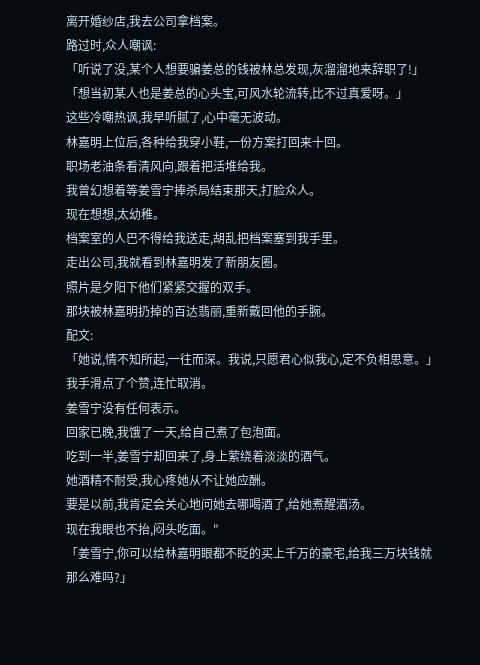离开婚纱店,我去公司拿档案。
路过时,众人嘲讽:
「听说了没,某个人想要骗姜总的钱被林总发现,灰溜溜地来辞职了!」
「想当初某人也是姜总的心头宝,可风水轮流转,比不过真爱呀。」
这些冷嘲热讽,我早听腻了,心中毫无波动。
林嘉明上位后,各种给我穿小鞋,一份方案打回来十回。
职场老油条看清风向,跟着把活堆给我。
我曾幻想着等姜雪宁捧杀局结束那天,打脸众人。
现在想想,太幼稚。
档案室的人巴不得给我送走,胡乱把档案塞到我手里。
走出公司,我就看到林嘉明发了新朋友圈。
照片是夕阳下他们紧紧交握的双手。
那块被林嘉明扔掉的百达翡丽,重新戴回他的手腕。
配文:
「她说,情不知所起,一往而深。我说,只愿君心似我心,定不负相思意。」
我手滑点了个赞,连忙取消。
姜雪宁没有任何表示。
回家已晚,我饿了一天,给自己煮了包泡面。
吃到一半,姜雪宁却回来了,身上萦绕着淡淡的酒气。
她酒精不耐受,我心疼她从不让她应酬。
要是以前,我肯定会关心地问她去哪喝酒了,给她煮醒酒汤。
现在我眼也不抬,闷头吃面。"
「姜雪宁,你可以给林嘉明眼都不眨的买上千万的豪宅,给我三万块钱就那么难吗?」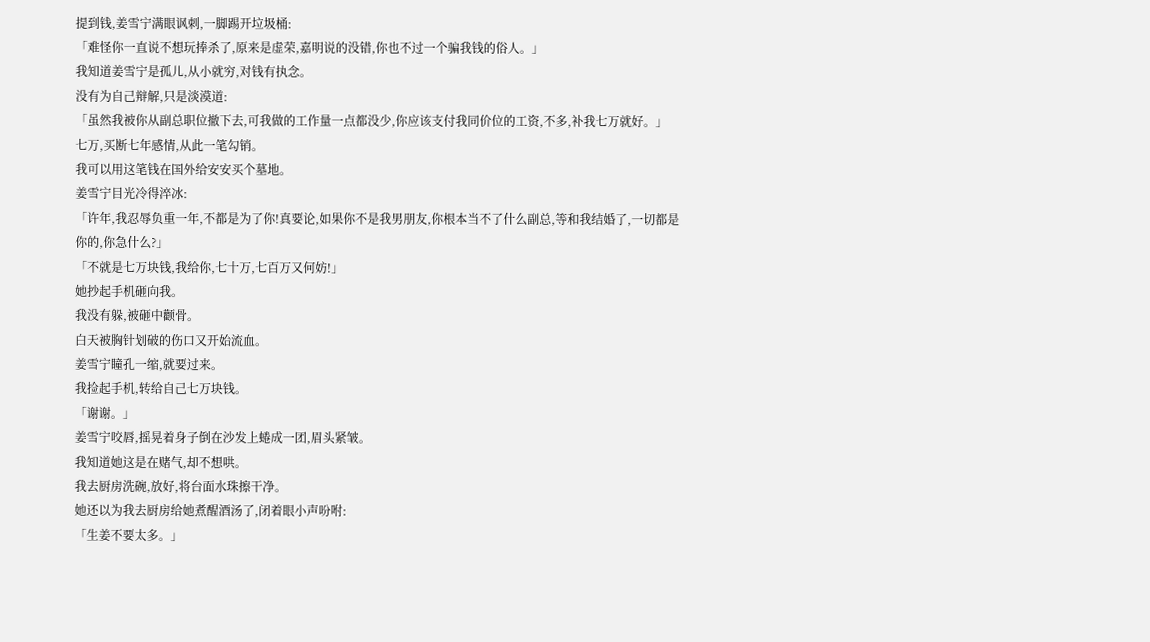提到钱,姜雪宁满眼讽刺,一脚踢开垃圾桶:
「难怪你一直说不想玩捧杀了,原来是虚荣,嘉明说的没错,你也不过一个骗我钱的俗人。」
我知道姜雪宁是孤儿,从小就穷,对钱有执念。
没有为自己辩解,只是淡漠道:
「虽然我被你从副总职位撤下去,可我做的工作量一点都没少,你应该支付我同价位的工资,不多,补我七万就好。」
七万,买断七年感情,从此一笔勾销。
我可以用这笔钱在国外给安安买个墓地。
姜雪宁目光冷得淬冰:
「许年,我忍辱负重一年,不都是为了你!真要论,如果你不是我男朋友,你根本当不了什么副总,等和我结婚了,一切都是你的,你急什么?」
「不就是七万块钱,我给你,七十万,七百万又何妨!」
她抄起手机砸向我。
我没有躲,被砸中颧骨。
白天被胸针划破的伤口又开始流血。
姜雪宁瞳孔一缩,就要过来。
我捡起手机,转给自己七万块钱。
「谢谢。」
姜雪宁咬唇,摇晃着身子倒在沙发上蜷成一团,眉头紧皱。
我知道她这是在赌气,却不想哄。
我去厨房洗碗,放好,将台面水珠擦干净。
她还以为我去厨房给她煮醒酒汤了,闭着眼小声吩咐:
「生姜不要太多。」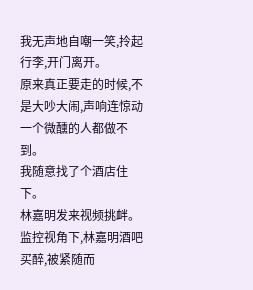我无声地自嘲一笑,拎起行李,开门离开。
原来真正要走的时候,不是大吵大闹,声响连惊动一个微醺的人都做不到。
我随意找了个酒店住下。
林嘉明发来视频挑衅。
监控视角下,林嘉明酒吧买醉,被紧随而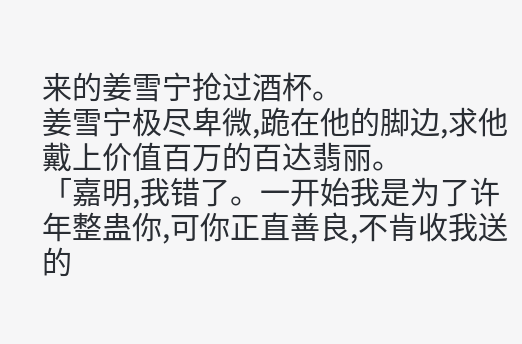来的姜雪宁抢过酒杯。
姜雪宁极尽卑微,跪在他的脚边,求他戴上价值百万的百达翡丽。
「嘉明,我错了。一开始我是为了许年整蛊你,可你正直善良,不肯收我送的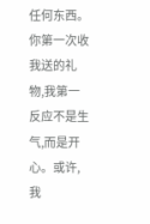任何东西。你第一次收我送的礼物,我第一反应不是生气,而是开心。或许,我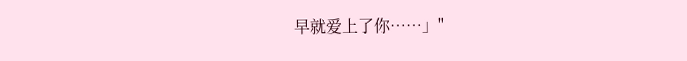早就爱上了你……」"